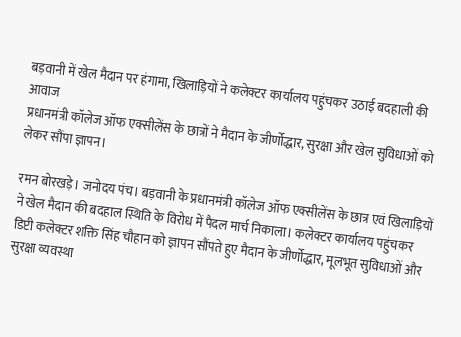बड़वानी में खेल मैदान पर हंगामा, खिलाड़ियों ने कलेक्टर कार्यालय पहुंचकर उठाई बदहाली की आवाज
प्रधानमंत्री कॉलेज ऑफ एक्सीलेंस के छात्रों ने मैदान के जीर्णोद्धार, सुरक्षा और खेल सुविधाओं को लेकर सौंपा ज्ञापन।

रमन बोरखड़े। जनोदय पंच। बड़वानी के प्रधानमंत्री कॉलेज ऑफ एक्सीलेंस के छात्र एवं खिलाड़ियों ने खेल मैदान की बदहाल स्थिति के विरोध में पैदल मार्च निकाला। कलेक्टर कार्यालय पहुंचकर डिप्टी कलेक्टर शक्ति सिंह चौहान को ज्ञापन सौंपते हुए मैदान के जीर्णोद्धार, मूलभूत सुविधाओं और सुरक्षा व्यवस्था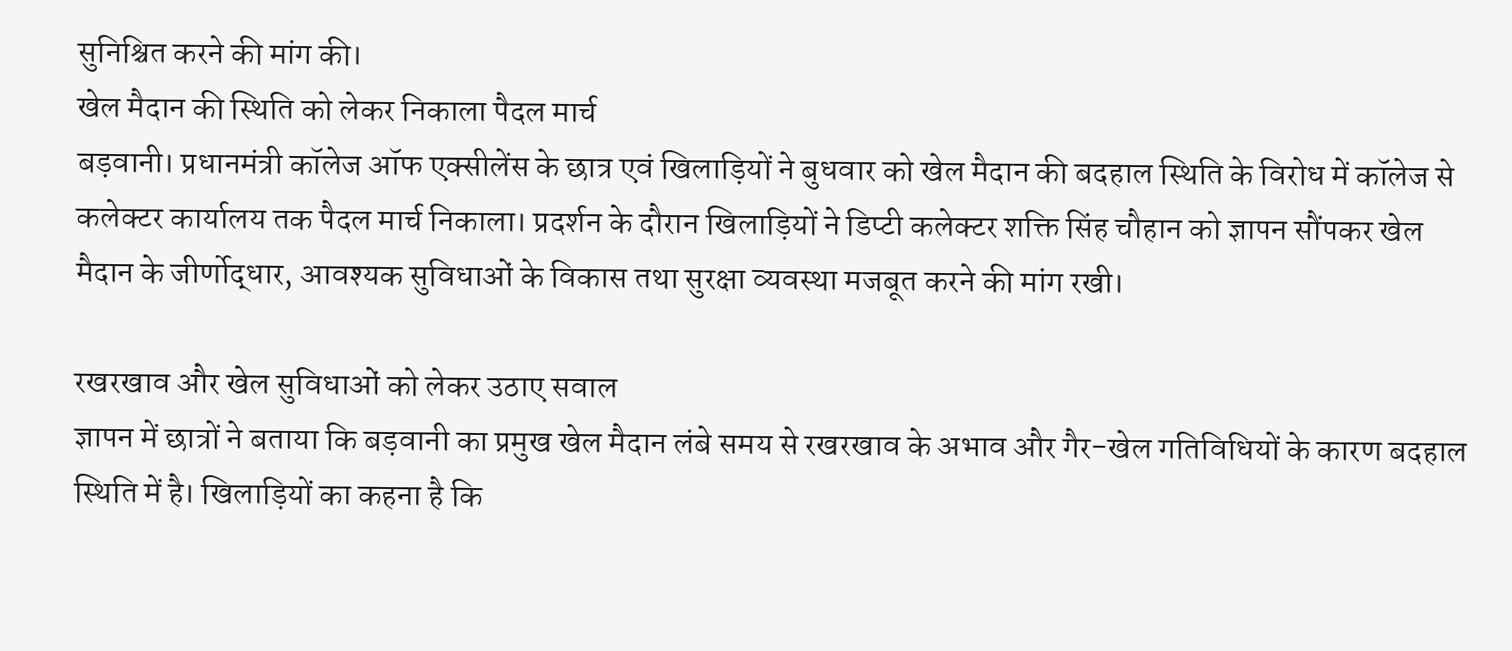सुनिश्चित करने की मांग की।
खेल मैदान की स्थिति को लेकर निकाला पैदल मार्च
बड़वानी। प्रधानमंत्री कॉलेज ऑफ एक्सीलेंस के छात्र एवं खिलाड़ियों ने बुधवार को खेल मैदान की बदहाल स्थिति के विरोध में कॉलेज से कलेक्टर कार्यालय तक पैदल मार्च निकाला। प्रदर्शन के दौरान खिलाड़ियों ने डिप्टी कलेक्टर शक्ति सिंह चौहान को ज्ञापन सौंपकर खेल मैदान के जीर्णोद्धार, आवश्यक सुविधाओं के विकास तथा सुरक्षा व्यवस्था मजबूत करने की मांग रखी।

रखरखाव और खेल सुविधाओं को लेकर उठाए सवाल
ज्ञापन में छात्रों ने बताया कि बड़वानी का प्रमुख खेल मैदान लंबे समय से रखरखाव के अभाव और गैर-खेल गतिविधियों के कारण बदहाल स्थिति में है। खिलाड़ियों का कहना है कि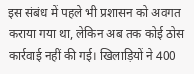इस संबंध में पहले भी प्रशासन को अवगत कराया गया था, लेकिन अब तक कोई ठोस कार्रवाई नहीं की गई। खिलाड़ियों ने 400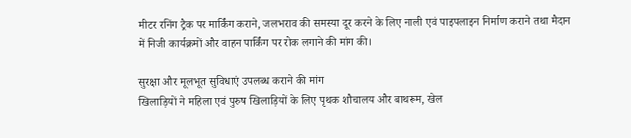मीटर रनिंग ट्रैक पर मार्किंग कराने, जलभराव की समस्या दूर करने के लिए नाली एवं पाइपलाइन निर्माण कराने तथा मैदान में निजी कार्यक्रमों और वाहन पार्किंग पर रोक लगाने की मांग की।

सुरक्षा और मूलभूत सुविधाएं उपलब्ध कराने की मांग
खिलाड़ियों ने महिला एवं पुरुष खिलाड़ियों के लिए पृथक शौचालय और बाथरूम, खेल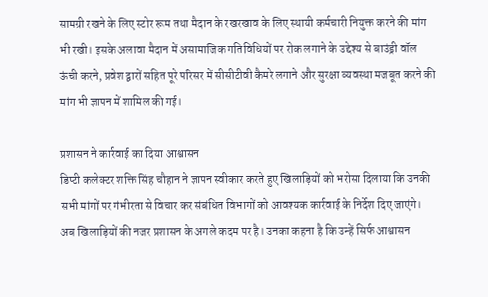सामग्री रखने के लिए स्टोर रूम तथा मैदान के रखरखाव के लिए स्थायी कर्मचारी नियुक्त करने की मांग भी रखी। इसके अलावा मैदान में असामाजिक गतिविधियों पर रोक लगाने के उद्देश्य से बाउंड्री वॉल ऊंची करने, प्रवेश द्वारों सहित पूरे परिसर में सीसीटीवी कैमरे लगाने और सुरक्षा व्यवस्था मजबूत करने की मांग भी ज्ञापन में शामिल की गई।

प्रशासन ने कार्रवाई का दिया आश्वासन
डिप्टी कलेक्टर शक्ति सिंह चौहान ने ज्ञापन स्वीकार करते हुए खिलाड़ियों को भरोसा दिलाया कि उनकी सभी मांगों पर गंभीरता से विचार कर संबंधित विभागों को आवश्यक कार्रवाई के निर्देश दिए जाएंगे। अब खिलाड़ियों की नजर प्रशासन के अगले कदम पर है। उनका कहना है कि उन्हें सिर्फ आश्वासन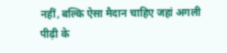नहीं, बल्कि ऐसा मैदान चाहिए जहां अगली पीढ़ी के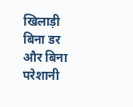खिलाड़ी बिना डर और बिना परेशानी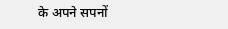के अपने सपनों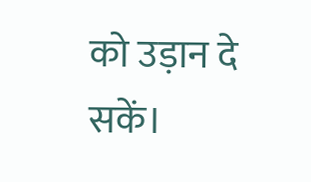को उड़ान दे सकें।